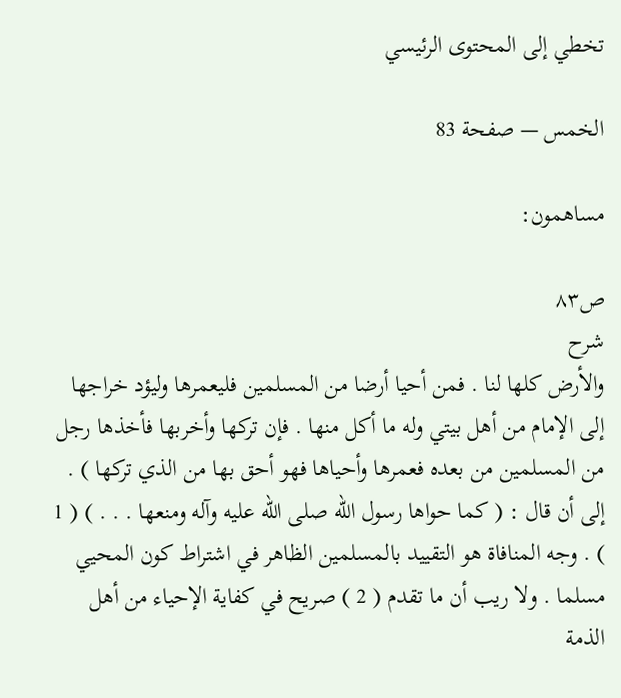تخطي إلى المحتوى الرئيسي

الخمس — صفحة 83

مساهمون:

ص٨٣
شرح
والأرض كلها لنا . فمن أحيا أرضا من المسلمين فليعمرها وليؤد خراجها إلى الإمام من أهل بيتي وله ما أكل منها . فإن تركها وأخربها فأخذها رجل من المسلمين من بعده فعمرها وأحياها فهو أحق بها من الذي تركها ) . إلى أن قال : ( كما حواها رسول الله صلى الله عليه وآله ومنعها . . . ) ( 1 ) . وجه المنافاة هو التقييد بالمسلمين الظاهر في اشتراط كون المحيي مسلما . ولا ريب أن ما تقدم ( 2 ) صريح في كفاية الإحياء من أهل الذمة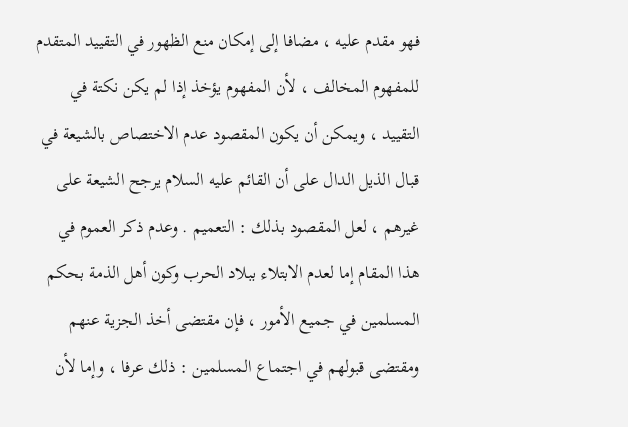فهو مقدم عليه ، مضافا إلى إمكان منع الظهور في التقييد المتقدم للمفهوم المخالف ، لأن المفهوم يؤخذ إذا لم يكن نكتة في التقييد ، ويمكن أن يكون المقصود عدم الاختصاص بالشيعة في قبال الذيل الدال على أن القائم عليه السلام يرجح الشيعة على غيرهم ، لعل المقصود بذلك : التعميم . وعدم ذكر العموم في هذا المقام إما لعدم الابتلاء ببلاد الحرب وكون أهل الذمة بحكم المسلمين في جميع الأمور ، فإن مقتضى أخذ الجزية عنهم ومقتضى قبولهم في اجتماع المسلمين : ذلك عرفا ، وإما لأن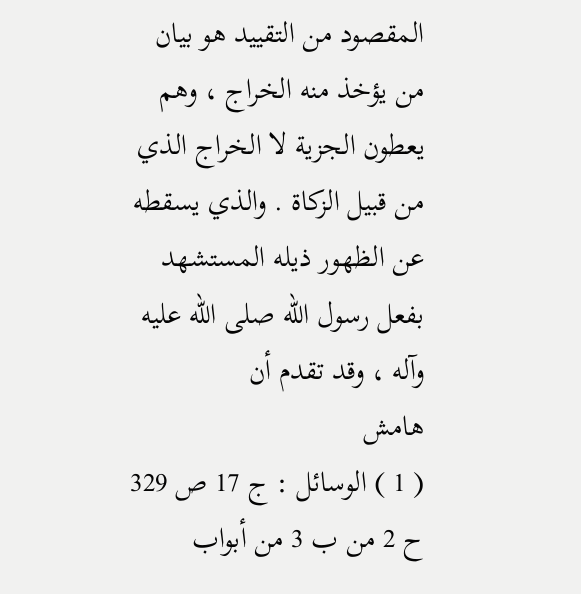المقصود من التقييد هو بيان من يؤخذ منه الخراج ، وهم يعطون الجزية لا الخراج الذي من قبيل الزكاة . والذي يسقطه عن الظهور ذيله المستشهد بفعل رسول الله صلى الله عليه وآله ، وقد تقدم أن
هامش
( 1 ) الوسائل : ج 17 ص 329 ح 2 من ب 3 من أبواب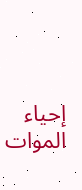إحياء الموات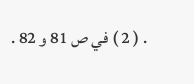. ( 2 ) في ص 81 و 82 .